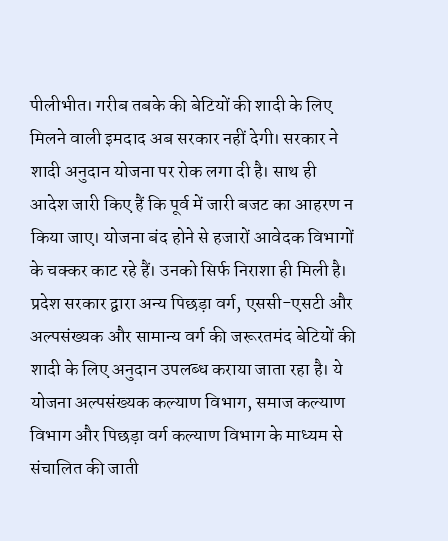पीलीभीत। गरीब तबके की बेटियों की शादी के लिए मिलने वाली इमदाद अब सरकार नहीं देगी। सरकार ने शादी अनुदान योजना पर रोक लगा दी है। साथ ही आदेश जारी किए हैं कि पूर्व में जारी बजट का आहरण न किया जाए। योजना बंद होने से हजारों आवेदक विभागों के चक्कर काट रहे हैं। उनको सिर्फ निराशा ही मिली है।
प्रदेश सरकार द्वारा अन्य पिछड़ा वर्ग, एससी-एसटी और अल्पसंख्यक और सामान्य वर्ग की जरूरतमंद बेटियों की शादी के लिए अनुदान उपलब्ध कराया जाता रहा है। ये योजना अल्पसंख्यक कल्याण विभाग, समाज कल्याण विभाग और पिछड़ा वर्ग कल्याण विभाग के माध्यम से संचालित की जाती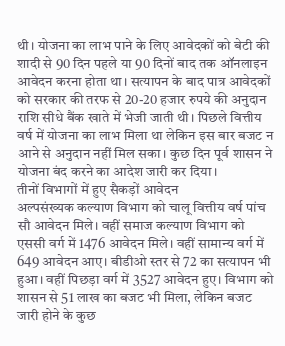थी। योजना का लाभ पाने के लिए आवेदकों को बेटी की शादी से 90 दिन पहले या 90 दिनों बाद तक ऑनलाइन आवेदन करना होता था। सत्यापन के बाद पात्र आवेदकों को सरकार की तरफ से 20-20 हजार रुपये की अनुदान राशि सीधे बैंक खाते में भेजी जाती थी। पिछले वित्तीय वर्ष में योजना का लाभ मिला था लेकिन इस बार बजट न आने से अनुदान नहीं मिल सका। कुछ दिन पूर्व शासन ने योजना बंद करने का आदेश जारी कर दिया।
तीनों विभागों में हुए सैकड़ों आवेदन
अल्पसंख्यक कल्याण विभाग को चालू वित्तीय वर्ष पांच सौ आवेदन मिले। वहीं समाज कल्याण विभाग को एससी वर्ग में 1476 आवेदन मिले। वहीं सामान्य वर्ग में 649 आवेदन आए। बीडीओ स्तर से 72 का सत्यापन भी हुआ। वहीं पिछड़ा वर्ग में 3527 आवेदन हुए। विभाग को शासन से 51 लाख का बजट भी मिला, लेकिन बजट जारी होने के कुछ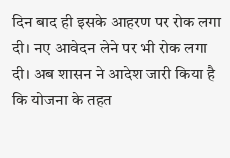दिन बाद ही इसके आहरण पर रोक लगा दी। नए आवेदन लेने पर भी रोक लगा दी। अब शासन ने आदेश जारी किया है कि योजना के तहत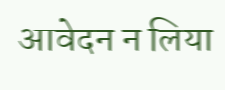आवेदन न लिया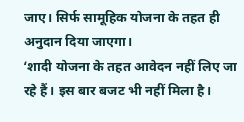जाए। सिर्फ सामूहिक योजना के तहत ही अनुदान दिया जाएगा।
‘शादी योजना के तहत आवेदन नहीं लिए जा रहे हैं। इस बार बजट भी नहीं मिला है।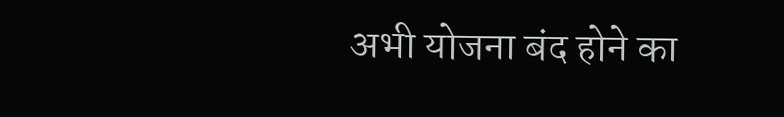अभी योजना बंद होने का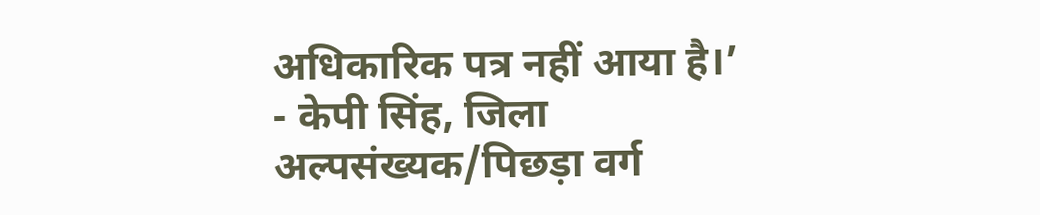अधिकारिक पत्र नहीं आया है।’
- केपी सिंह, जिला अल्पसंख्यक/पिछड़ा वर्ग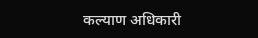कल्याण अधिकारी